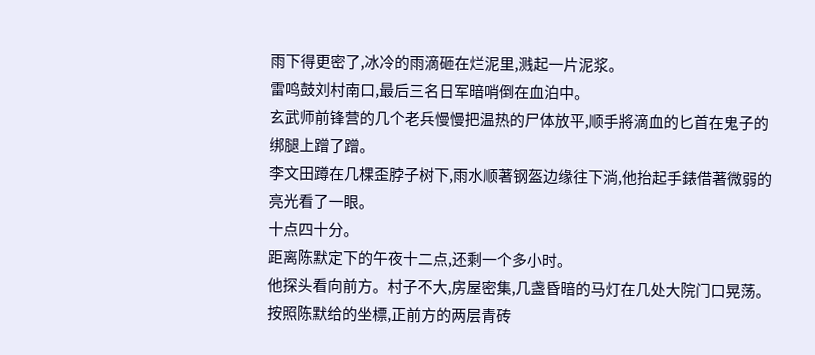雨下得更密了,冰冷的雨滴砸在烂泥里,溅起一片泥浆。
雷鸣鼓刘村南口,最后三名日军暗哨倒在血泊中。
玄武师前锋营的几个老兵慢慢把温热的尸体放平,顺手將滴血的匕首在鬼子的绑腿上蹭了蹭。
李文田蹲在几棵歪脖子树下,雨水顺著钢盔边缘往下淌,他抬起手錶借著微弱的亮光看了一眼。
十点四十分。
距离陈默定下的午夜十二点,还剩一个多小时。
他探头看向前方。村子不大,房屋密集,几盏昏暗的马灯在几处大院门口晃荡。按照陈默给的坐標,正前方的两层青砖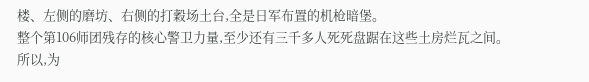楼、左侧的磨坊、右侧的打穀场土台,全是日军布置的机枪暗堡。
整个第106师团残存的核心警卫力量,至少还有三千多人死死盘踞在这些土房烂瓦之间。
所以,为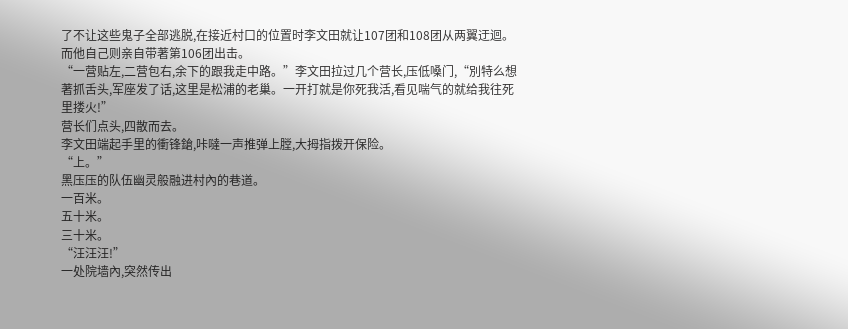了不让这些鬼子全部逃脱,在接近村口的位置时李文田就让107团和108团从两翼迂迴。而他自己则亲自带著第106团出击。
“一营贴左,二营包右,余下的跟我走中路。”李文田拉过几个营长,压低嗓门,“別特么想著抓舌头,军座发了话,这里是松浦的老巢。一开打就是你死我活,看见喘气的就给我往死里搂火!”
营长们点头,四散而去。
李文田端起手里的衝锋鎗,咔噠一声推弹上膛,大拇指拨开保险。
“上。”
黑压压的队伍幽灵般融进村內的巷道。
一百米。
五十米。
三十米。
“汪汪汪!”
一处院墙內,突然传出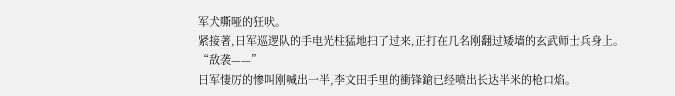军犬嘶哑的狂吠。
紧接著,日军巡逻队的手电光柱猛地扫了过来,正打在几名刚翻过矮墙的玄武师士兵身上。
“敌袭——”
日军悽厉的惨叫刚喊出一半,李文田手里的衝锋鎗已经喷出长达半米的枪口焰。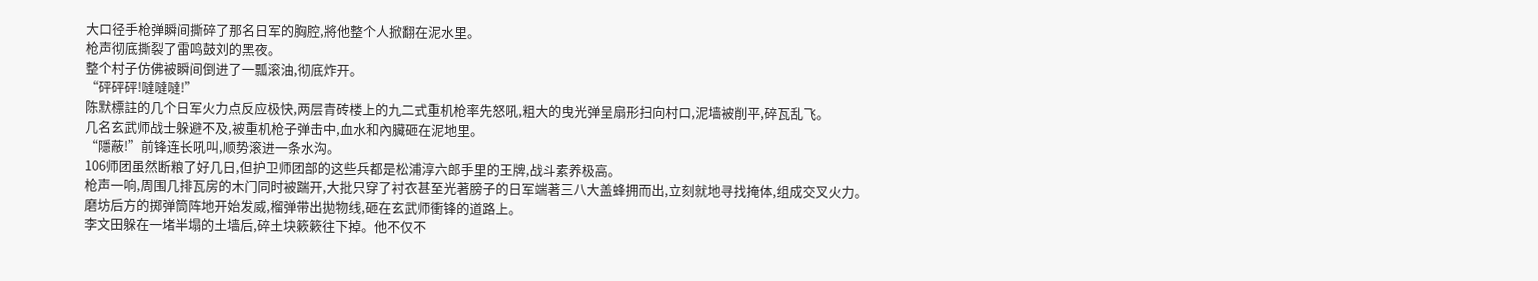大口径手枪弹瞬间撕碎了那名日军的胸腔,將他整个人掀翻在泥水里。
枪声彻底撕裂了雷鸣鼓刘的黑夜。
整个村子仿佛被瞬间倒进了一瓢滚油,彻底炸开。
“砰砰砰!噠噠噠!”
陈默標註的几个日军火力点反应极快,两层青砖楼上的九二式重机枪率先怒吼,粗大的曳光弹呈扇形扫向村口,泥墙被削平,碎瓦乱飞。
几名玄武师战士躲避不及,被重机枪子弹击中,血水和內臟砸在泥地里。
“隱蔽!”前锋连长吼叫,顺势滚进一条水沟。
106师团虽然断粮了好几日,但护卫师团部的这些兵都是松浦淳六郎手里的王牌,战斗素养极高。
枪声一响,周围几排瓦房的木门同时被踹开,大批只穿了衬衣甚至光著膀子的日军端著三八大盖蜂拥而出,立刻就地寻找掩体,组成交叉火力。
磨坊后方的掷弹筒阵地开始发威,榴弹带出拋物线,砸在玄武师衝锋的道路上。
李文田躲在一堵半塌的土墙后,碎土块簌簌往下掉。他不仅不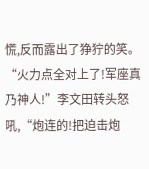慌,反而露出了狰狞的笑。
“火力点全对上了!军座真乃神人!”李文田转头怒吼,“炮连的!把迫击炮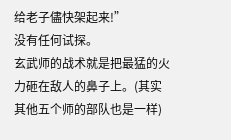给老子儘快架起来!”
没有任何试探。
玄武师的战术就是把最猛的火力砸在敌人的鼻子上。(其实其他五个师的部队也是一样)